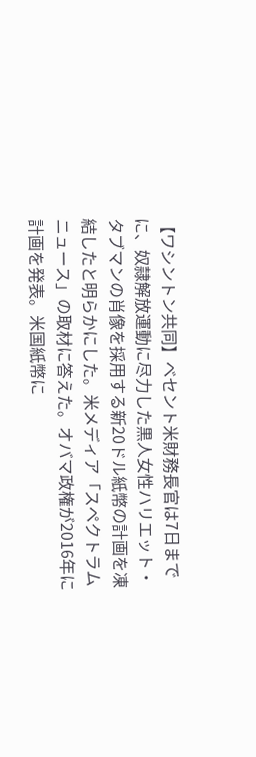【ワシントン共同】ベセント米財務長官は7日までに、奴隷解放運動に尽力した黒人女性ハリエット・タブマンの肖像を採用する新20ドル紙幣の計画を凍結したと明らかにした。米メディア「スペクトラムニュース」の取材に答えた。オバマ政権が2016年に計画を発表。米国紙幣に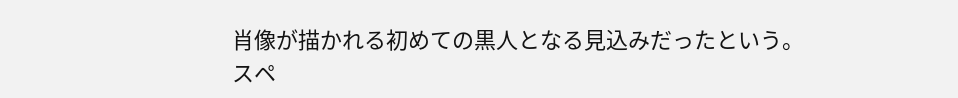肖像が描かれる初めての黒人となる見込みだったという。
スペ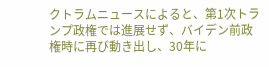クトラムニュースによると、第1次トランプ政権では進展せず、バイデン前政権時に再び動き出し、30年に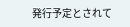発行予定とされて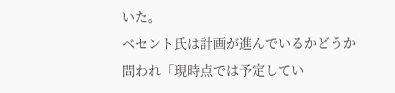いた。
ベセント氏は計画が進んでいるかどうか問われ「現時点では予定してい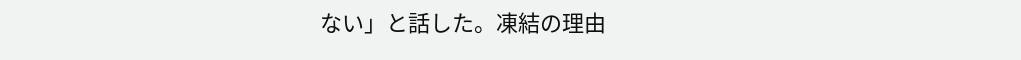ない」と話した。凍結の理由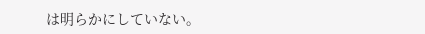は明らかにしていない。